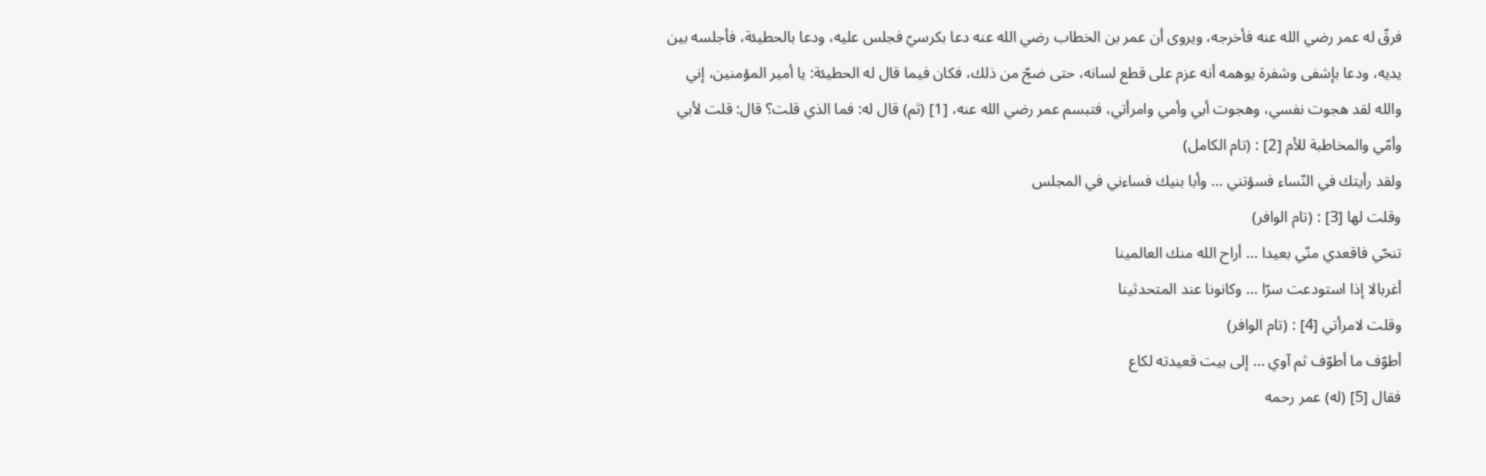فرقّ له عمر رضي الله عنه فأخرجه، ويروى أن عمر بن الخطاب رضي الله عنه دعا بكرسيّ فجلس عليه، ودعا بالحطيئة، فأجلسه بين يديه، ودعا بإشفى وشفرة يوهمه أنه عزم على قطع لسانه، حتى ضجّ من ذلك، فكان فيما قال له الحطيئة: يا أمير المؤمنين، إني والله لقد هجوت نفسي، وهجوت أبي وأمي وامرأتي، فتبسم عمر رضي الله عنه، [1] (ثم) قال له: فما الذي قلت؟ قال: قلت لأبي وأمّي والمخاطبة للأم [2] : (تام الكامل)
ولقد رأيتك في النّساء فسؤتني ... وأبا بنيك فساءني في المجلس
وقلت لها [3] : (تام الوافر)
تنحّي فاقعدي منّي بعيدا ... أراح الله منك العالمينا
أغربالا إذا استودعت سرّا ... وكانونا عند المتحدثينا
وقلت لامرأتي [4] : (تام الوافر)
أطوّف ما أطوّف ثم آوي ... إلى بيت قعيدته لكاع
فقال [5] (له) عمر رحمه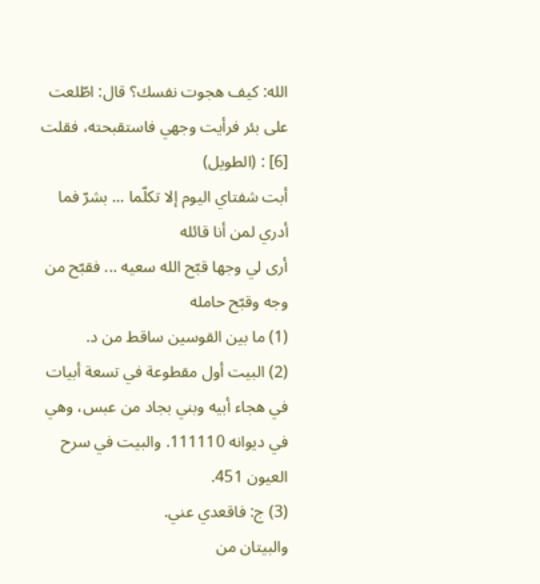الله: كيف هجوت نفسك؟ قال: اطّلعت على بئر فرأيت وجهي فاستقبحته، فقلت [6] : (الطويل)
أبت شفتاي اليوم إلا تكلّما ... بشرّ فما أدري لمن أنا قائله
أرى لي وجها قبّح الله سعيه ... فقبّح من وجه وقبّح حامله
(1) ما بين القوسين ساقط من د.
(2) البيت أول مقطوعة في تسعة أبيات في هجاء أبيه وبني بجاد من عبس، وهي في ديوانه 111110. والبيت في سرح العيون 451.
(3) ج: فاقعدي عني.
والبيتان من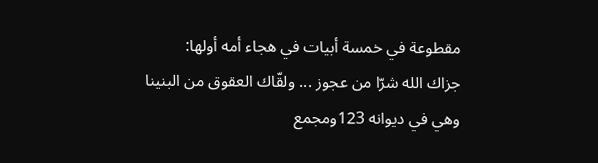مقطوعة في خمسة أبيات في هجاء أمه أولها:
جزاك الله شرّا من عجوز ... ولقّاك العقوق من البنينا
وهي في ديوانه 123ومجمع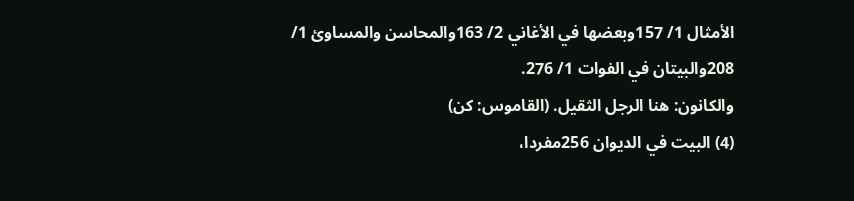الأمثال 1/ 157وبعضها في الأغاني 2/ 163والمحاسن والمساوئ 1/ 208والبيتان في الفوات 1/ 276.
والكانون: هنا الرجل الثقيل. (القاموس: كن)
(4) البيت في الديوان 256مفردا،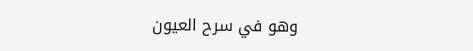وهو في سرح العيون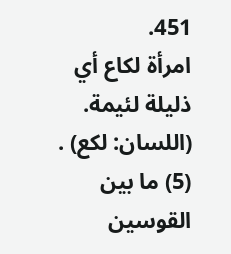451.
امرأة لكاع أي ذليلة لئيمة. (اللسان: لكع) .
(5) ما بين القوسين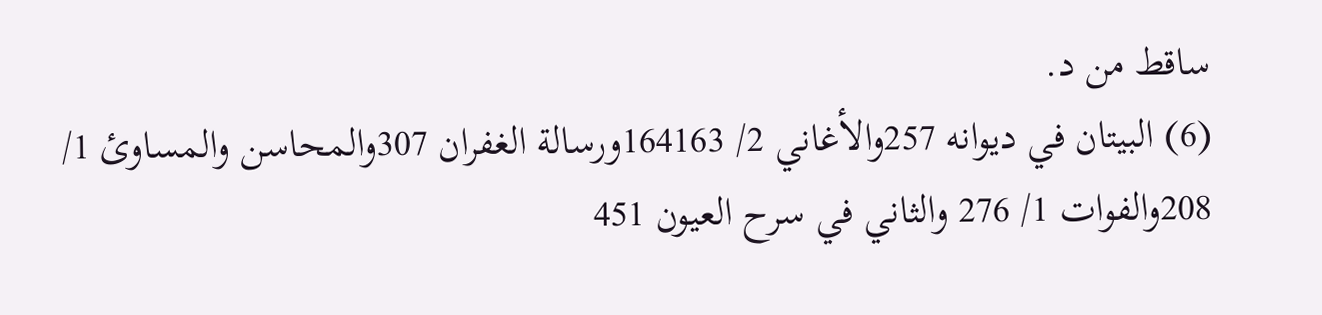ساقط من د.
(6) البيتان في ديوانه 257والأغاني 2/ 164163ورسالة الغفران 307والمحاسن والمساوئ 1/ 208والفوات 1/ 276 والثاني في سرح العيون 451